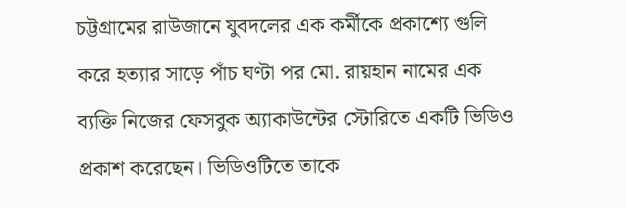চট্টগ্রামের রাউজানে যুবদলের এক কর্মীকে প্রকাশ্যে গুলি করে হত্যার সাড়ে পাঁচ ঘণ্টা পর মো. রায়হান নামের এক ব্যক্তি নিজের ফেসবুক অ্যাকাউন্টের স্টোরিতে একটি ভিডিও প্রকাশ করেছেন। ভিডিওটিতে তাকে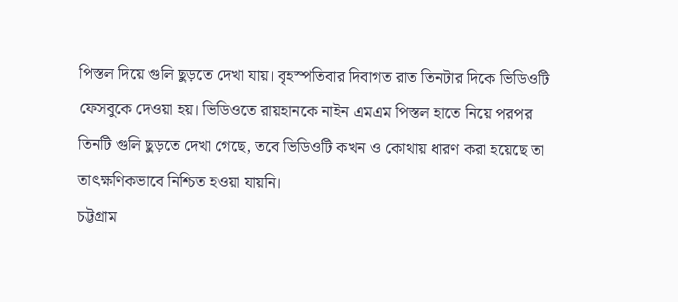পিস্তল দিয়ে গুলি ছুড়তে দেখা যায়। বৃহস্পতিবার দিবাগত রাত তিনটার দিকে ভিডিওটি ফেসবুকে দেওয়া হয়। ভিডিওতে রায়হানকে নাইন এমএম পিস্তল হাতে নিয়ে পরপর তিনটি গুলি ছুড়তে দেখা গেছে, তবে ভিডিওটি কখন ও কোথায় ধারণ করা হয়েছে তা তাৎক্ষণিকভাবে নিশ্চিত হওয়া যায়নি।
চট্টগ্রাম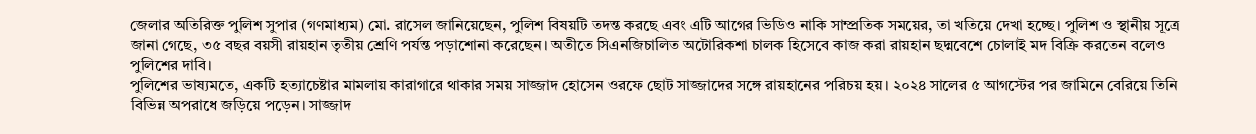জেলার অতিরিক্ত পুলিশ সুপার (গণমাধ্যম) মো. রাসেল জানিয়েছেন, পুলিশ বিষয়টি তদন্ত করছে এবং এটি আগের ভিডিও নাকি সাম্প্রতিক সময়ের, তা খতিয়ে দেখা হচ্ছে। পুলিশ ও স্থানীয় সূত্রে জানা গেছে, ৩৫ বছর বয়সী রায়হান তৃতীয় শ্রেণি পর্যন্ত পড়াশোনা করেছেন। অতীতে সিএনজিচালিত অটোরিকশা চালক হিসেবে কাজ করা রায়হান ছদ্মবেশে চোলাই মদ বিক্রি করতেন বলেও পুলিশের দাবি।
পুলিশের ভাষ্যমতে, একটি হত্যাচেষ্টার মামলায় কারাগারে থাকার সময় সাজ্জাদ হোসেন ওরফে ছোট সাজ্জাদের সঙ্গে রায়হানের পরিচয় হয়। ২০২৪ সালের ৫ আগস্টের পর জামিনে বেরিয়ে তিনি বিভিন্ন অপরাধে জড়িয়ে পড়েন। সাজ্জাদ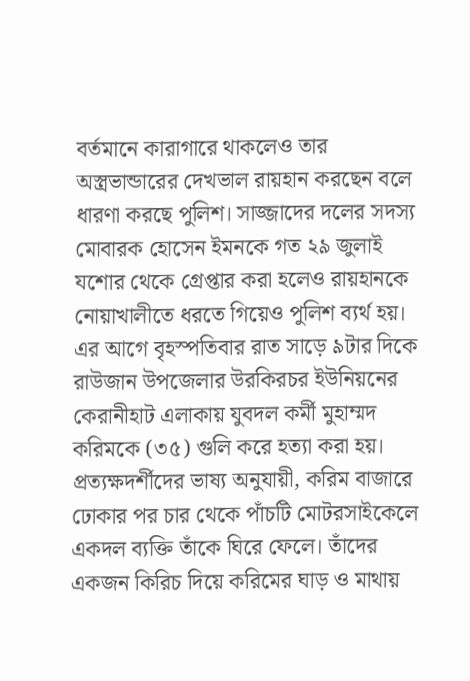বর্তমানে কারাগারে থাকলেও তার অস্ত্রভান্ডারের দেখভাল রায়হান করছেন বলে ধারণা করছে পুলিশ। সাজ্জাদের দলের সদস্য মোবারক হোসেন ইমনকে গত ২৯ জুলাই যশোর থেকে গ্রেপ্তার করা হলেও রায়হানকে নোয়াখালীতে ধরতে গিয়েও পুলিশ ব্যর্থ হয়।
এর আগে বৃহস্পতিবার রাত সাড়ে ৯টার দিকে রাউজান উপজেলার উরকিরচর ইউনিয়নের কেরানীহাট এলাকায় যুবদল কর্মী মুহাম্মদ করিমকে (৩৫) গুলি করে হত্যা করা হয়। প্রত্যক্ষদর্শীদের ভাষ্য অনুযায়ী, করিম বাজারে ঢোকার পর চার থেকে পাঁচটি মোটরসাইকেলে একদল ব্যক্তি তাঁকে ঘিরে ফেলে। তাঁদের একজন কিরিচ দিয়ে করিমের ঘাড় ও মাথায়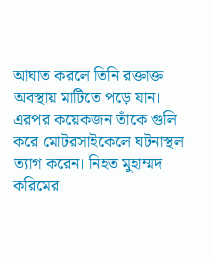আঘাত করলে তিনি রক্তাক্ত অবস্থায় মাটিতে পড়ে যান। এরপর কয়েকজন তাঁকে গুলি করে মোটরসাইকেলে ঘটনাস্থল ত্যাগ করেন। নিহত মুহাম্মদ করিমের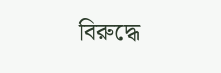বিরুদ্ধে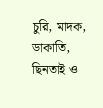চুরি, মাদক, ডাকাতি, ছিনতাই ও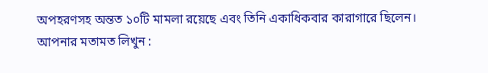অপহরণসহ অন্তত ১০টি মামলা রয়েছে এবং তিনি একাধিকবার কারাগারে ছিলেন।
আপনার মতামত লিখুন :